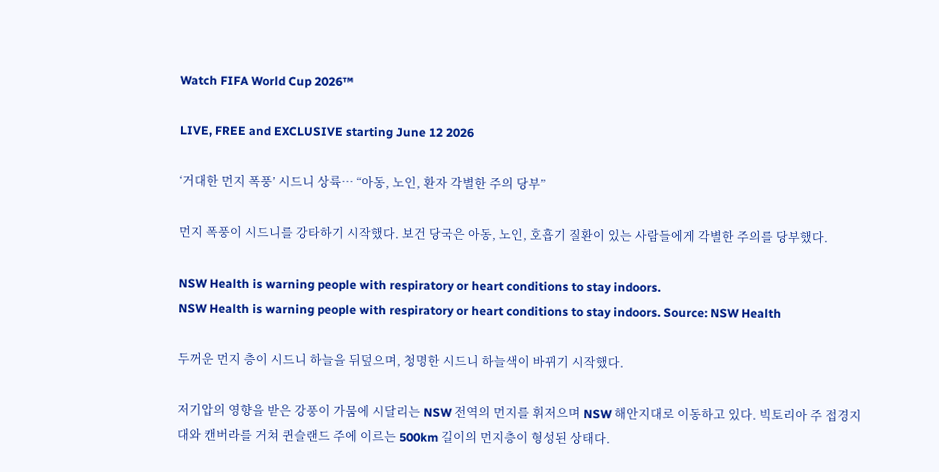Watch FIFA World Cup 2026™

LIVE, FREE and EXCLUSIVE starting June 12 2026

‘거대한 먼지 폭풍’ 시드니 상륙… “아동, 노인, 환자 각별한 주의 당부”

먼지 폭풍이 시드니를 강타하기 시작했다. 보건 당국은 아동, 노인, 호흡기 질환이 있는 사람들에게 각별한 주의를 당부했다.

NSW Health is warning people with respiratory or heart conditions to stay indoors.
NSW Health is warning people with respiratory or heart conditions to stay indoors. Source: NSW Health

두꺼운 먼지 층이 시드니 하늘을 뒤덮으며, 청명한 시드니 하늘색이 바뀌기 시작했다.

저기압의 영향을 받은 강풍이 가뭄에 시달리는 NSW 전역의 먼지를 휘저으며 NSW 해안지대로 이동하고 있다. 빅토리아 주 접경지대와 캔버라를 거쳐 퀸슬랜드 주에 이르는 500km 길이의 먼지층이 형성된 상태다.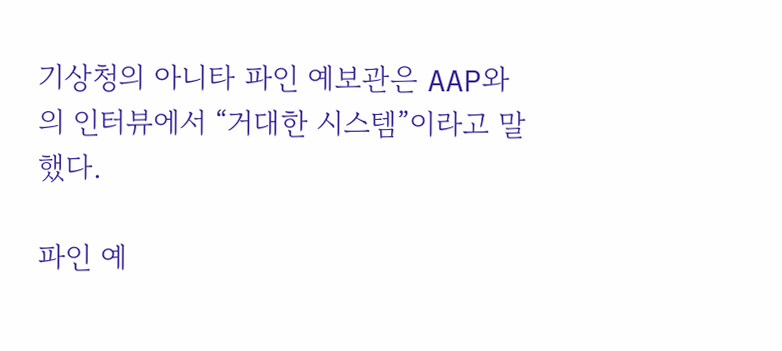기상청의 아니타 파인 예보관은 AAP와의 인터뷰에서 “거대한 시스템”이라고 말했다.

파인 예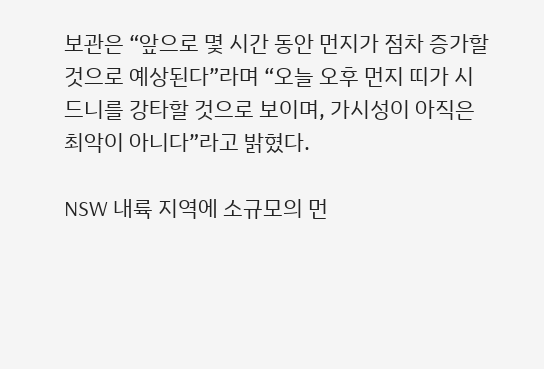보관은 “앞으로 몇 시간 동안 먼지가 점차 증가할 것으로 예상된다”라며 “오늘 오후 먼지 띠가 시드니를 강타할 것으로 보이며, 가시성이 아직은 최악이 아니다”라고 밝혔다.

NSW 내륙 지역에 소규모의 먼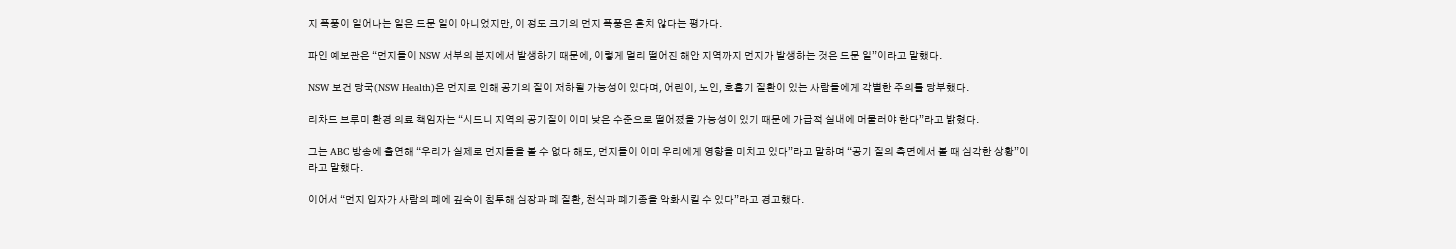지 폭풍이 일어나는 일은 드문 일이 아니었지만, 이 정도 크기의 먼지 폭풍은 흔치 않다는 평가다.

파인 예보관은 “먼지들이 NSW 서부의 분지에서 발생하기 때문에, 이렇게 멀리 떨어진 해안 지역까지 먼지가 발생하는 것은 드문 일”이라고 말했다.

NSW 보건 당국(NSW Health)은 먼지로 인해 공기의 질이 저하될 가능성이 있다며, 어린이, 노인, 호흡기 질환이 있는 사람들에게 각별한 주의를 당부했다.

리차드 브루미 환경 의료 책임자는 “시드니 지역의 공기질이 이미 낮은 수준으로 떨어졌을 가능성이 있기 때문에 가급적 실내에 머물러야 한다”라고 밝혔다.

그는 ABC 방송에 출연해 “우리가 실제로 먼지들을 볼 수 없다 해도, 먼지들이 이미 우리에게 영향을 미치고 있다”라고 말하며 “공기 질의 측면에서 볼 때 심각한 상황”이라고 말했다.

이어서 “먼지 입자가 사람의 폐에 깊숙이 침투해 심장과 폐 질환, 천식과 폐기종을 악화시킬 수 있다”라고 경고했다.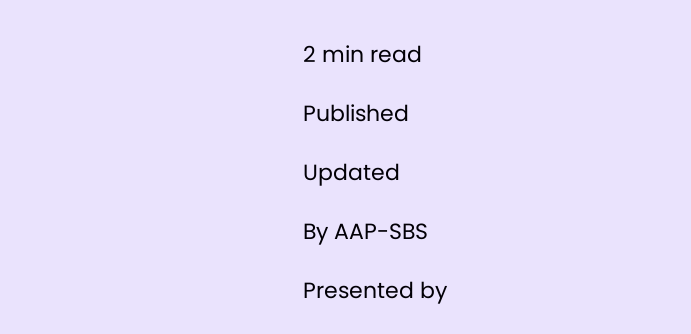2 min read

Published

Updated

By AAP-SBS

Presented by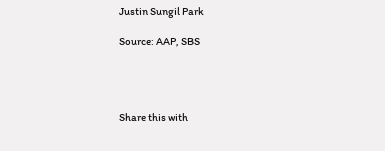Justin Sungil Park

Source: AAP, SBS




Share this with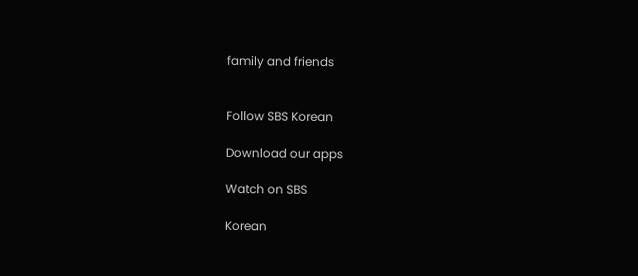family and friends


Follow SBS Korean

Download our apps

Watch on SBS

Korean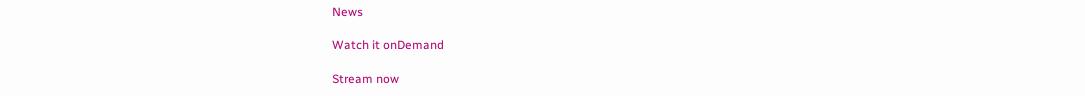News

Watch it onDemand

Stream now